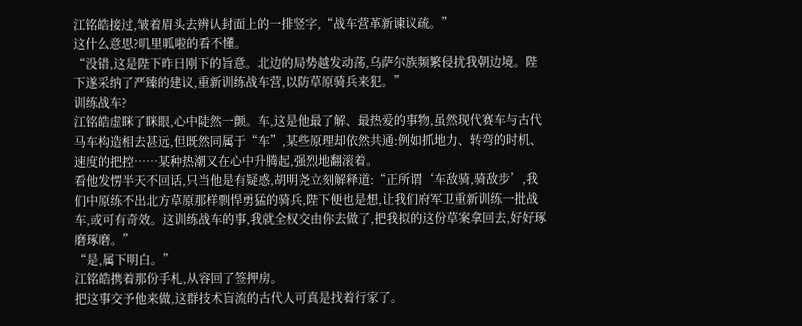江铭皓接过,皱着眉头去辨认封面上的一排竖字,“战车营革新谏议疏。”
这什么意思?叽里呱啦的看不懂。
“没错,这是陛下昨日刚下的旨意。北边的局势越发动荡,乌萨尔族频繁侵扰我朝边境。陛下遂采纳了严臻的建议,重新训练战车营,以防草原骑兵来犯。”
训练战车?
江铭皓虚眯了眯眼,心中陡然一颤。车,这是他最了解、最热爱的事物,虽然现代赛车与古代马车构造相去甚远,但既然同属于“车”,某些原理却依然共通:例如抓地力、转弯的时机、速度的把控……某种热潮又在心中升腾起,强烈地翻滚着。
看他发愣半天不回话,只当他是有疑惑,胡明尧立刻解释道:“正所谓‘车敌骑,骑敌步’,我们中原练不出北方草原那样剽悍勇猛的骑兵,陛下便也是想,让我们府军卫重新训练一批战车,或可有奇效。这训练战车的事,我就全权交由你去做了,把我拟的这份草案拿回去,好好琢磨琢磨。”
“是,属下明白。”
江铭皓携着那份手札,从容回了签押房。
把这事交予他来做,这群技术盲流的古代人可真是找着行家了。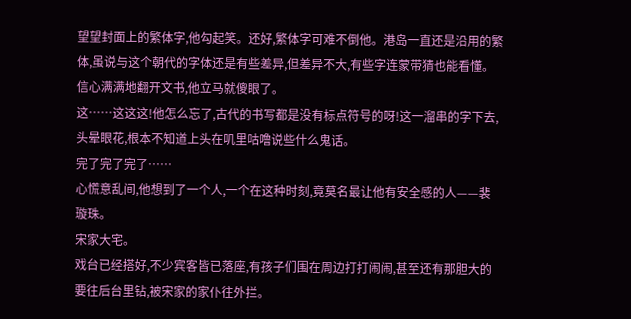望望封面上的繁体字,他勾起笑。还好,繁体字可难不倒他。港岛一直还是沿用的繁体,虽说与这个朝代的字体还是有些差异,但差异不大,有些字连蒙带猜也能看懂。
信心满满地翻开文书,他立马就傻眼了。
这……这这这!他怎么忘了,古代的书写都是没有标点符号的呀!这一溜串的字下去,头晕眼花,根本不知道上头在叽里咕噜说些什么鬼话。
完了完了完了……
心慌意乱间,他想到了一个人,一个在这种时刻,竟莫名最让他有安全感的人——裴璇珠。
宋家大宅。
戏台已经搭好,不少宾客皆已落座,有孩子们围在周边打打闹闹,甚至还有那胆大的要往后台里钻,被宋家的家仆往外拦。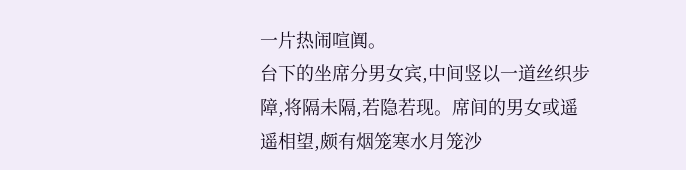一片热闹喧阗。
台下的坐席分男女宾,中间竖以一道丝织步障,将隔未隔,若隐若现。席间的男女或遥遥相望,颇有烟笼寒水月笼沙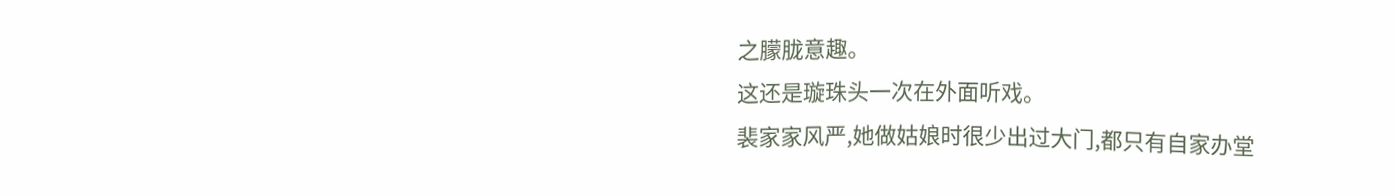之朦胧意趣。
这还是璇珠头一次在外面听戏。
裴家家风严,她做姑娘时很少出过大门,都只有自家办堂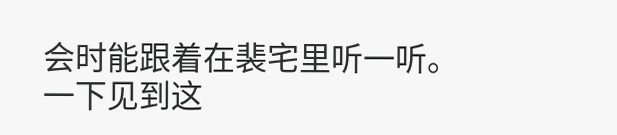会时能跟着在裴宅里听一听。一下见到这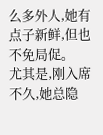么多外人,她有点子新鲜,但也不免局促。
尤其是,刚入席不久,她总隐